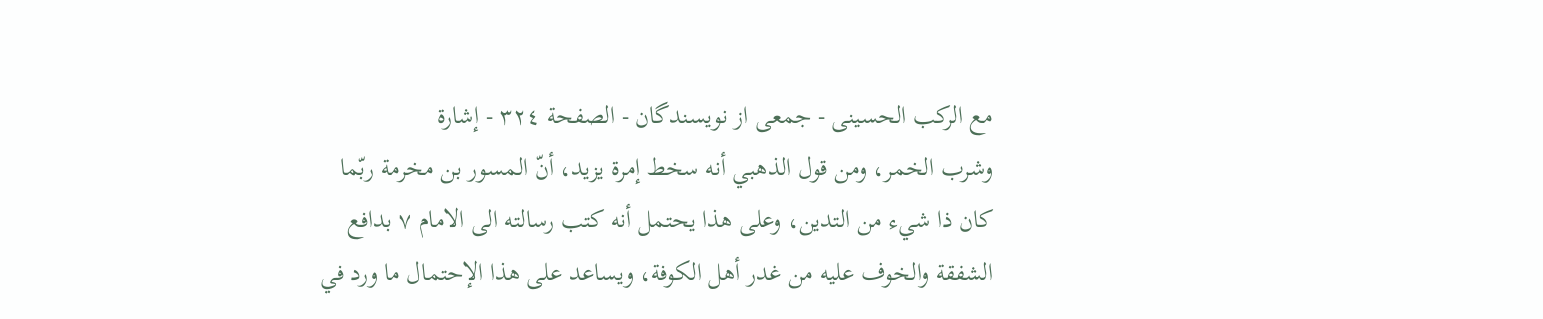مع الركب الحسينى - جمعی از نویسندگان - الصفحة ٣٢٤ - إشارة
وشرب الخمر، ومن قول الذهبي أنه سخط إمرة يزيد، أنّ المسور بن مخرمة ربّما كان ذا شيء من التدين، وعلى هذا يحتمل أنه كتب رسالته الى الامام ٧ بدافع الشفقة والخوف عليه من غدر أهل الكوفة، ويساعد على هذا الإحتمال ما ورد في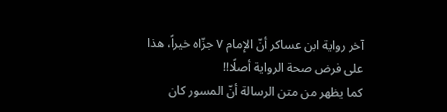آخر رواية ابن عساكر أنّ الإمام ٧ جزّاه خيراً، هذا على فرض صحة الرواية أصلًا!!
كما يظهر من متن الرسالة أنّ المسور كان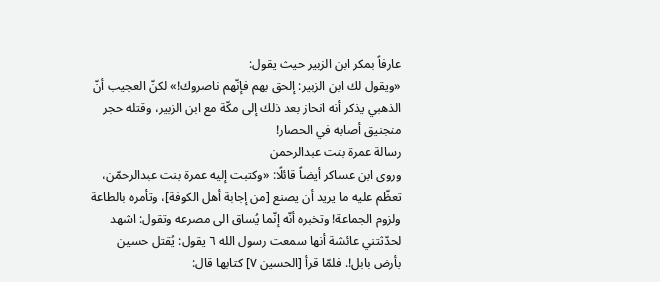عارفاً بمكر ابن الزبير حيث يقول:
«ويقول لك ابن الزبير: إلحق بهم فإنّهم ناصروك!» لكنّ العجيب أنّ الذهبي يذكر أنه انحاز بعد ذلك إلى مكّة مع ابن الزبير، وقتله حجر منجنيق أصابه في الحصار!
رسالة عمرة بنت عبدالرحمن
وروى ابن عساكر أيضاً قائلًا: «وكتبت إليه عمرة بنت عبدالرحمّن، تعظّم عليه ما يريد أن يصنع [من إجابة أهل الكوفة]، وتأمره بالطاعة ولزوم الجماعة! وتخبره أنّه إنّما يُساق الى مصرعه وتقول: اشهد لحدّثتني عائشة أنها سمعت رسول الله ٦ يقول: يُقتل حسين بأرض بابل!. فلمّا قرأ [الحسين ٧] كتابها قال: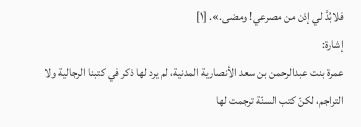فلابُدَّ لي إذن من مصرعي! ومضى.». [١]
إشارة:
عمرة بنت عبدالرحمن بن سعد الأنصارية المدنية، لم يرد لها ذكر في كتبنا الرجالية ولا التراجم، لكنّ كتب السنّة ترجمت لها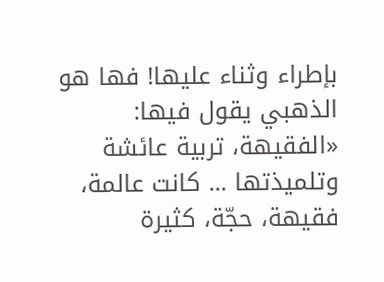بإطراء وثناء عليها! فها هو الذهبي يقول فيها: «الفقيهة، تربية عائشة وتلميذتها ... كانت عالمة، فقيهة، حجّة، كثيرة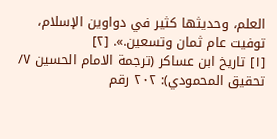العلم، وحديثها كثير في دواوين الإسلام، توفيت عام ثمان وتسعين.». [٢]
[١] تاريخ ابن عساكر (ترجمة الامام الحسين ٧/ تحقيق المحمودي): ٢٠٢ رقم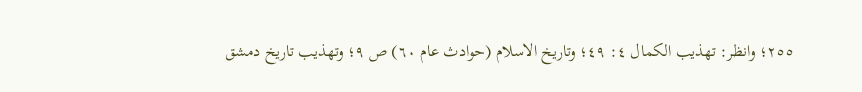٢٥٥؛ وانظر: تهذيب الكمال ٤: ٤٩؛ وتاريخ الاسلام (حوادث عام ٦٠) ص ٩؛ وتهذيب تاريخ دمشق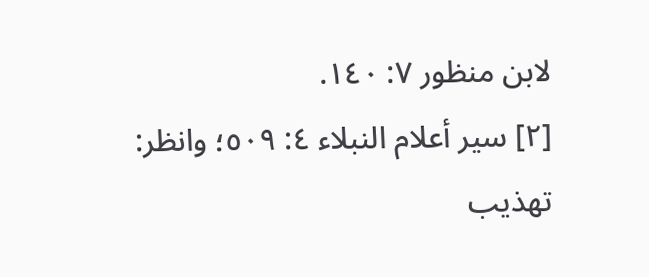لابن منظور ٧: ١٤٠.
[٢] سير أعلام النبلاء ٤: ٥٠٩؛ وانظر: تهذيب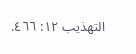التهذيب ١٢: ٤٦٦.